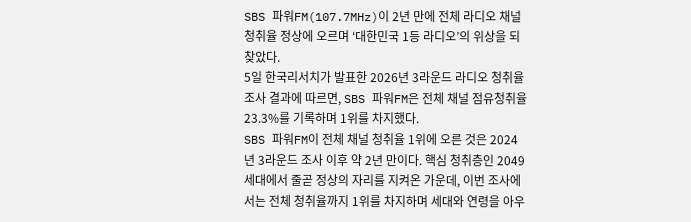SBS 파워FM(107.7MHz)이 2년 만에 전체 라디오 채널 청취율 정상에 오르며 ‘대한민국 1등 라디오’의 위상을 되찾았다.
5일 한국리서치가 발표한 2026년 3라운드 라디오 청취율 조사 결과에 따르면, SBS 파워FM은 전체 채널 점유청취율 23.3%를 기록하며 1위를 차지했다.
SBS 파워FM이 전체 채널 청취율 1위에 오른 것은 2024년 3라운드 조사 이후 약 2년 만이다. 핵심 청취층인 2049세대에서 줄곧 정상의 자리를 지켜온 가운데, 이번 조사에서는 전체 청취율까지 1위를 차지하며 세대와 연령을 아우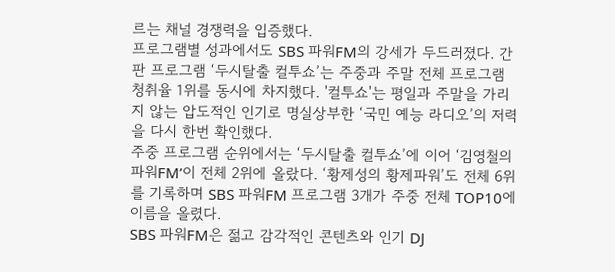르는 채널 경쟁력을 입증했다.
프로그램별 성과에서도 SBS 파워FM의 강세가 두드러졌다. 간판 프로그램 ‘두시탈출 컬투쇼’는 주중과 주말 전체 프로그램 청취율 1위를 동시에 차지했다. '컬투쇼'는 평일과 주말을 가리지 않는 압도적인 인기로 명실상부한 ‘국민 예능 라디오’의 저력을 다시 한번 확인했다.
주중 프로그램 순위에서는 ‘두시탈출 컬투쇼’에 이어 ‘김영철의 파워FM’이 전체 2위에 올랐다. ‘황제성의 황제파워’도 전체 6위를 기록하며 SBS 파워FM 프로그램 3개가 주중 전체 TOP10에 이름을 올렸다.
SBS 파워FM은 젊고 감각적인 콘텐츠와 인기 DJ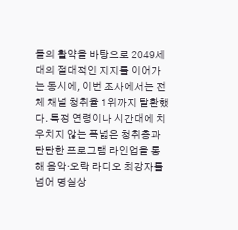들의 활약을 바탕으로 2049세대의 절대적인 지지를 이어가는 동시에, 이번 조사에서는 전체 채널 청취율 1위까지 탈환했다. 특정 연령이나 시간대에 치우치지 않는 폭넓은 청취층과 탄탄한 프로그램 라인업을 통해 음악·오락 라디오 최강자를 넘어 명실상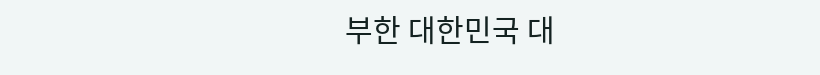부한 대한민국 대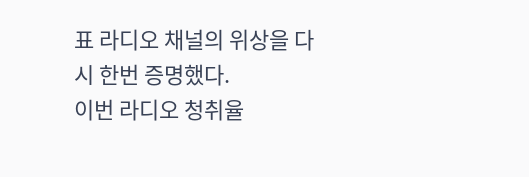표 라디오 채널의 위상을 다시 한번 증명했다.
이번 라디오 청취율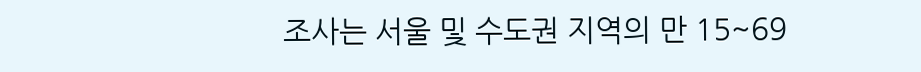조사는 서울 및 수도권 지역의 만 15~69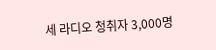세 라디오 청취자 3,000명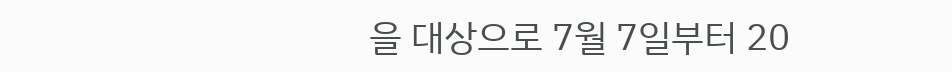을 대상으로 7월 7일부터 20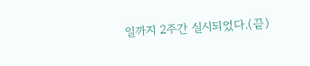일까지 2주간 실시되었다.(끝)